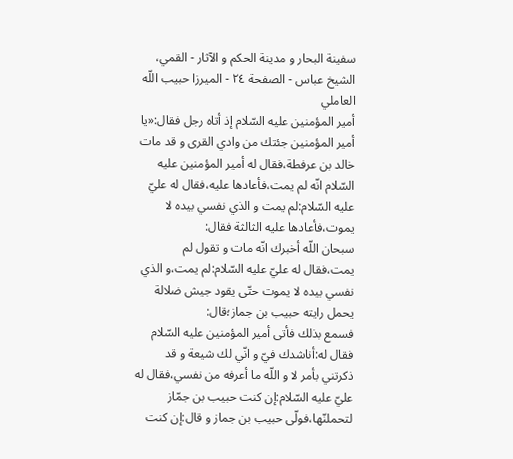سفینة البحار و مدینة الحکم و الآثار - القمي، الشيخ عباس - الصفحة ٢٤ - الميرزا حبيب اللّه العاملي
أمير المؤمنين عليه السّلام إذ أتاه رجل فقال:«يا أمير المؤمنين جئتك من وادي القرى و قد مات خالد بن عرفطة،فقال له أمير المؤمنين عليه السّلام انّه لم يمت،فأعادها عليه،فقال له عليّ عليه السّلام:لم يمت و الذي نفسي بيده لا يموت،فأعادها عليه الثالثة فقال:
سبحان اللّه أخبرك انّه مات و تقول لم يمت،فقال له عليّ عليه السّلام:لم يمت،و الذي نفسي بيده لا يموت حتّى يقود جيش ضلالة يحمل رايته حبيب بن جماز؛قال:
فسمع بذلك فأتى أمير المؤمنين عليه السّلام فقال له:أناشدك فيّ و انّي لك شيعة و قد ذكرتني بأمر لا و اللّه ما أعرفه من نفسي،فقال له عليّ عليه السّلام:إن كنت حبيب بن جمّاز لتحملنّها،فولّى حبيب بن جماز و قال:إن كنت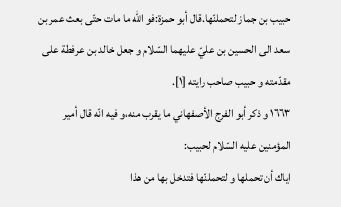حبيب بن جماز لتحملنّها.قال أبو حمزة:فو اللّه ما مات حتّى بعث عمر بن سعد الى الحسين بن عليّ عليهما السّلام و جعل خالد بن عرفطة على مقدّمته و حبيب صاحب رايته [١].
١٦٦٣ و ذكر أبو الفرج الأصفهاني ما يقرب منه،و فيه انّه قال أمير المؤمنين عليه السّلام لحبيب:
اياك أن تحملها و لتحملنّها فتدخل بها من هذا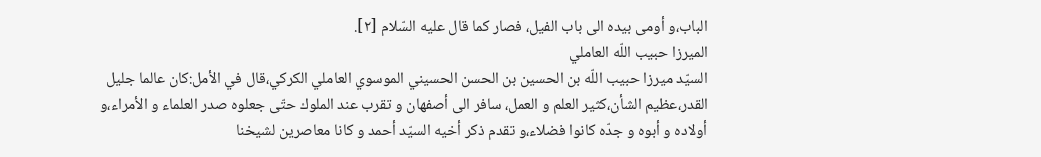الباب،و أومى بيده الى باب الفيل، فصار كما قال عليه السّلام [٢].
الميرزا حبيب اللّه العاملي
السيّد ميرزا حبيب اللّه بن الحسين بن الحسن الحسيني الموسوي العاملي الكركي،قال في الأمل:كان عالما جليل القدر،عظيم الشأن،كثير العلم و العمل، سافر الى أصفهان و تقرب عند الملوك حتّى جعلوه صدر العلماء و الأمراء،و أولاده و أبوه و جدّه كانوا فضلاء،و تقدم ذكر أخيه السيّد أحمد و كانا معاصرين لشيخنا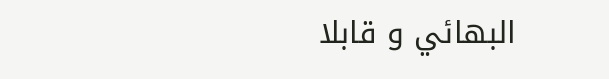البهائي و قابلا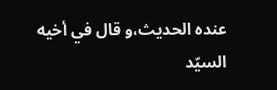عنده الحديث،و قال في أخيه السيّد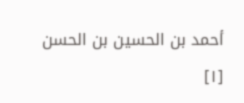أحمد بن الحسين بن الحسن
[١]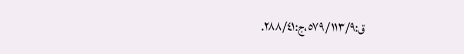ق:٥٧٩/١١٣/٩،ج:٢٨٨/٤١.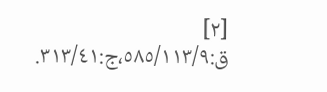[٢] ق:٥٨٥/١١٣/٩،ج:٣١٣/٤١.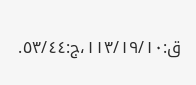ق:١١٣/١٩/١٠،ج:٥٣/٤٤.